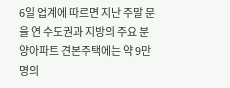6일 업계에 따르면 지난 주말 문을 연 수도권과 지방의 주요 분양아파트 견본주택에는 약 9만명의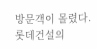방문객이 몰렸다.
롯데건설의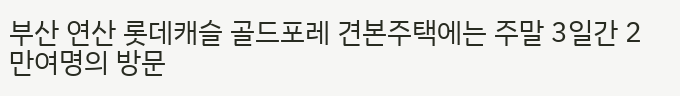부산 연산 롯데캐슬 골드포레 견본주택에는 주말 3일간 2만여명의 방문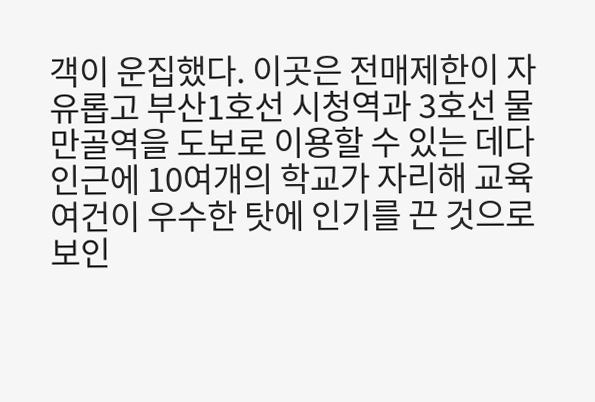객이 운집했다. 이곳은 전매제한이 자유롭고 부산1호선 시청역과 3호선 물만골역을 도보로 이용할 수 있는 데다 인근에 10여개의 학교가 자리해 교육여건이 우수한 탓에 인기를 끈 것으로 보인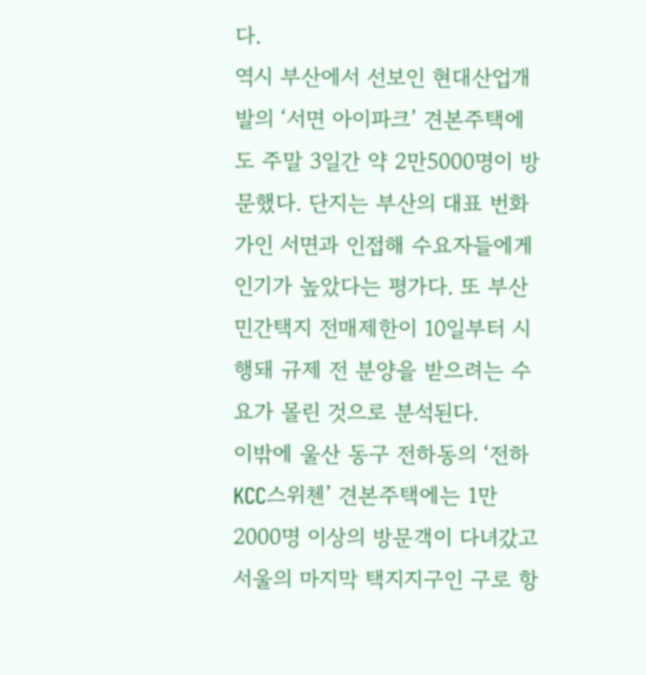다.
역시 부산에서 선보인 현대산업개발의 ‘서면 아이파크’ 견본주택에도 주말 3일간 약 2만5000명이 방문했다. 단지는 부산의 대표 번화가인 서면과 인접해 수요자들에게 인기가 높았다는 평가다. 또 부산 민간택지 전매제한이 10일부터 시행돼 규제 전 분양을 받으려는 수요가 몰린 것으로 분석된다.
이밖에 울산 동구 전하동의 ‘전하KCC스위첸’ 견본주택에는 1만2000명 이상의 방문객이 다녀갔고 서울의 마지막 택지지구인 구로 항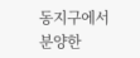동지구에서 분양한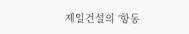제일건설의 ‘항동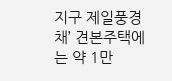지구 제일풍경채’ 견본주택에는 약 1만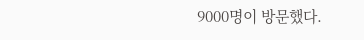9000명이 방문했다.